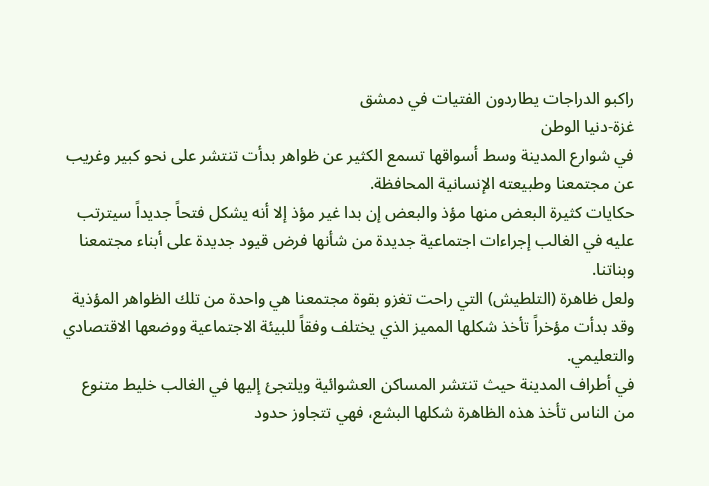راكبو الدراجات يطاردون الفتيات في دمشق
غزة-دنيا الوطن
في شوارع المدينة وسط أسواقها تسمع الكثير عن ظواهر بدأت تنتشر على نحو كبير وغريب عن مجتمعنا وطبيعته الإنسانية المحافظة.
حكايات كثيرة البعض منها مؤذ والبعض إن بدا غير مؤذ إلا أنه يشكل فتحاً جديداً سيترتب عليه في الغالب إجراءات اجتماعية جديدة من شأنها فرض قيود جديدة على أبناء مجتمعنا وبناتنا.
ولعل ظاهرة (التلطيش) التي راحت تغزو بقوة مجتمعنا هي واحدة من تلك الظواهر المؤذية وقد بدأت مؤخراً تأخذ شكلها المميز الذي يختلف وفقاً للبيئة الاجتماعية ووضعها الاقتصادي والتعليمي.
في أطراف المدينة حيث تنتشر المساكن العشوائية ويلتجئ إليها في الغالب خليط متنوع من الناس تأخذ هذه الظاهرة شكلها البشع، فهي تتجاوز حدود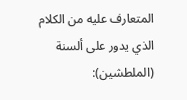المتعارف عليه من الكلام الذي يدور على ألسنة (الملطشين):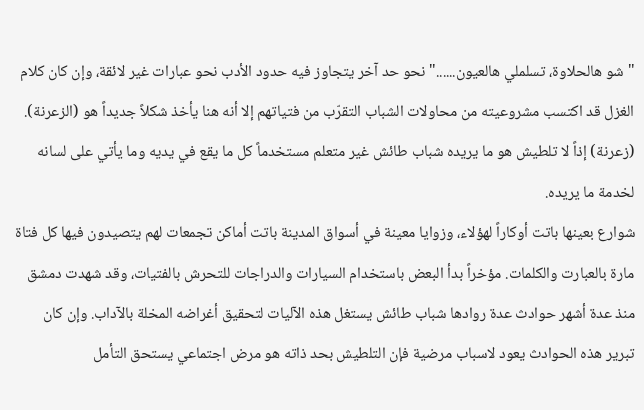" شو هالحلاوة، تسلملي هالعيون......" نحو حد آخر يتجاوز فيه حدود الأدب نحو عبارات غير لائقة، وإن كان كلام الغزل قد اكتسب مشروعيته من محاولات الشباب التقرّب من فتياتهم إلا أنه هنا يأخذ شكلاً جديداً هو (الزعرنة).
(زعرنة) إذاً لا تلطيش هو ما يريده شباب طائش غير متعلم مستخدماً كل ما يقع في يديه وما يأتي على لسانه لخدمة ما يريده.
شوارع بعينها باتت أوكاراً لهؤلاء، وزوايا معينة في أسواق المدينة باتت أماكن تجمعات لهم يتصيدون فيها كل فتاة مارة بالعبارت والكلمات. مؤخراً بدأ البعض باستخدام السيارات والدراجات للتحرش بالفتيات، وقد شهدت دمشق منذ عدة أشهر حوادث عدة روادها شباب طائش يستغل هذه الآليات لتحقيق أغراضه المخلة بالآداب. وإن كان تبرير هذه الحوادث يعود لاسباب مرضية فإن التلطيش بحد ذاته هو مرض اجتماعي يستحق التأمل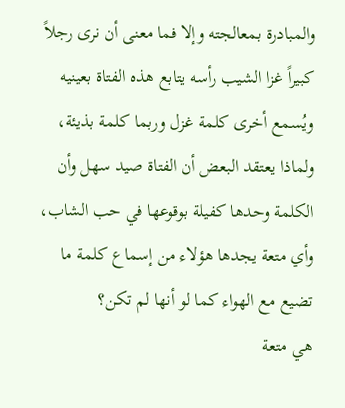والمبادرة بمعالجته وإلا فما معنى أن نرى رجلاً كبيراً غزا الشيب رأسه يتابع هذه الفتاة بعينيه ويُسمع أخرى كلمة غزل وربما كلمة بذيئة، ولماذا يعتقد البعض أن الفتاة صيد سهل وأن الكلمة وحدها كفيلة بوقوعها في حب الشاب، وأي متعة يجدها هؤلاء من إسماع كلمة ما تضيع مع الهواء كما لو أنها لم تكن؟
هي متعة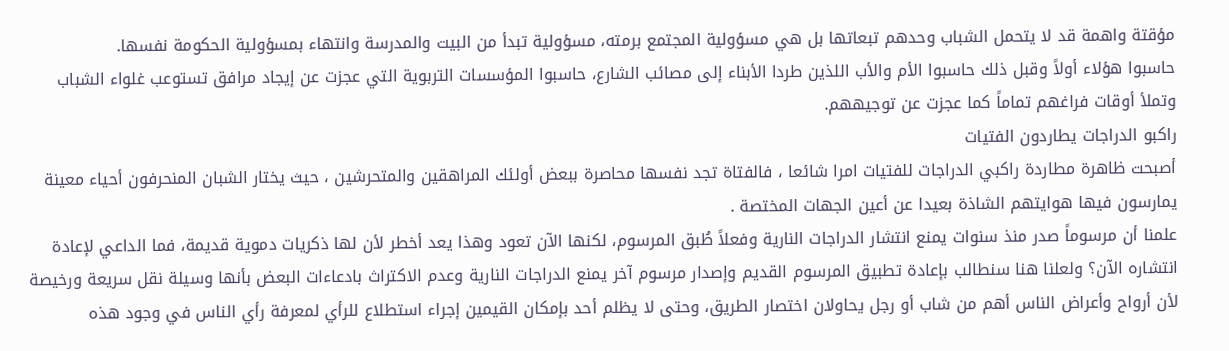مؤقتة واهمة قد لا يتحمل الشباب وحدهم تبعاتها بل هي مسؤولية المجتمع برمته، مسؤولية تبدأ من البيت والمدرسة وانتهاء بمسؤولية الحكومة نفسها.
حاسبوا هؤلاء أولاً وقبل ذلك حاسبوا الأم والأب اللذين طردا الأبناء إلى مصائب الشارع، حاسبوا المؤسسات التربوية التي عجزت عن إيجاد مرافق تستوعب غلواء الشباب وتملأ أوقات فراغهم تماماً كما عجزت عن توجيههم.
راكبو الدراجات يطاردون الفتيات
أصبحت ظاهرة مطاردة راكبي الدراجات للفتيات امرا شائعا ، فالفتاة تجد نفسها محاصرة ببعض أولئك المراهقين والمتحرشين ، حيث يختار الشبان المنحرفون أحياء معينة يمارسون فيها هوايتهم الشاذة بعيدا عن أعين الجهات المختصة .
علمنا أن مرسوماً صدر منذ سنوات يمنع انتشار الدراجات النارية وفعلاً طُبق المرسوم، لكنها الآن تعود وهذا يعد أخطر لأن لها ذكريات دموية قديمة، فما الداعي لإعادة انتشاره الآن؟ ولعلنا هنا سنطالب بإعادة تطبيق المرسوم القديم وإصدار مرسوم آخر يمنع الدراجات النارية وعدم الاكتراث بادعاءات البعض بأنها وسيلة نقل سريعة ورخيصة لأن أرواح وأعراض الناس أهم من شاب أو رجل يحاولان اختصار الطريق، وحتى لا يظلم أحد بإمكان القيمين إجراء استطلاع للرأي لمعرفة رأي الناس في وجود هذه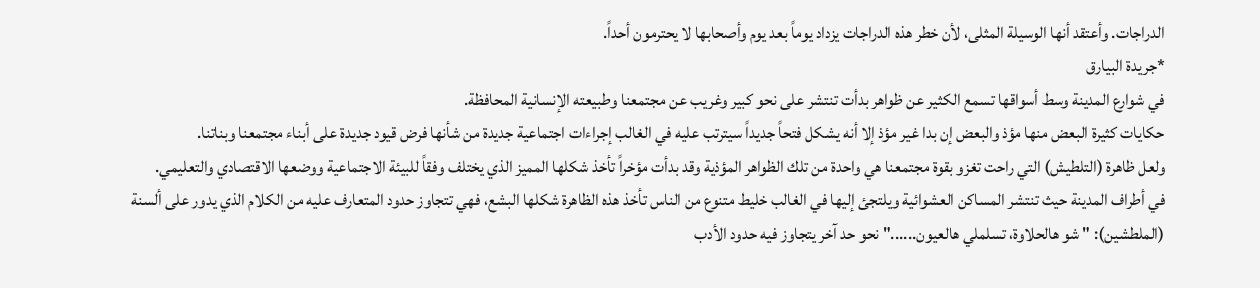الدراجات. وأعتقد أنها الوسيلة المثلى، لأن خطر هذه الدراجات يزداد يوماً بعد يوم وأصحابها لا يحترمون أحداً.
*جريدة البيارق
في شوارع المدينة وسط أسواقها تسمع الكثير عن ظواهر بدأت تنتشر على نحو كبير وغريب عن مجتمعنا وطبيعته الإنسانية المحافظة.
حكايات كثيرة البعض منها مؤذ والبعض إن بدا غير مؤذ إلا أنه يشكل فتحاً جديداً سيترتب عليه في الغالب إجراءات اجتماعية جديدة من شأنها فرض قيود جديدة على أبناء مجتمعنا وبناتنا.
ولعل ظاهرة (التلطيش) التي راحت تغزو بقوة مجتمعنا هي واحدة من تلك الظواهر المؤذية وقد بدأت مؤخراً تأخذ شكلها المميز الذي يختلف وفقاً للبيئة الاجتماعية ووضعها الاقتصادي والتعليمي.
في أطراف المدينة حيث تنتشر المساكن العشوائية ويلتجئ إليها في الغالب خليط متنوع من الناس تأخذ هذه الظاهرة شكلها البشع، فهي تتجاوز حدود المتعارف عليه من الكلام الذي يدور على ألسنة (الملطشين): " شو هالحلاوة، تسلملي هالعيون......" نحو حد آخر يتجاوز فيه حدود الأدب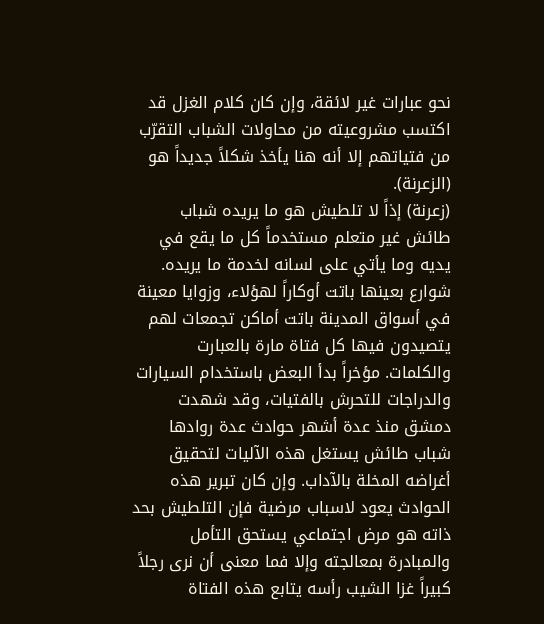نحو عبارات غير لائقة، وإن كان كلام الغزل قد اكتسب مشروعيته من محاولات الشباب التقرّب من فتياتهم إلا أنه هنا يأخذ شكلاً جديداً هو (الزعرنة).
(زعرنة) إذاً لا تلطيش هو ما يريده شباب طائش غير متعلم مستخدماً كل ما يقع في يديه وما يأتي على لسانه لخدمة ما يريده.
شوارع بعينها باتت أوكاراً لهؤلاء، وزوايا معينة في أسواق المدينة باتت أماكن تجمعات لهم يتصيدون فيها كل فتاة مارة بالعبارت والكلمات. مؤخراً بدأ البعض باستخدام السيارات والدراجات للتحرش بالفتيات، وقد شهدت دمشق منذ عدة أشهر حوادث عدة روادها شباب طائش يستغل هذه الآليات لتحقيق أغراضه المخلة بالآداب. وإن كان تبرير هذه الحوادث يعود لاسباب مرضية فإن التلطيش بحد ذاته هو مرض اجتماعي يستحق التأمل والمبادرة بمعالجته وإلا فما معنى أن نرى رجلاً كبيراً غزا الشيب رأسه يتابع هذه الفتاة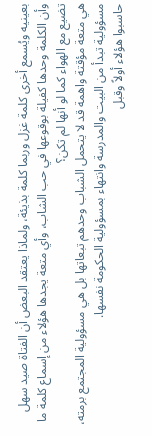بعينيه ويُسمع أخرى كلمة غزل وربما كلمة بذيئة، ولماذا يعتقد البعض أن الفتاة صيد سهل وأن الكلمة وحدها كفيلة بوقوعها في حب الشاب، وأي متعة يجدها هؤلاء من إسماع كلمة ما تضيع مع الهواء كما لو أنها لم تكن؟
هي متعة مؤقتة واهمة قد لا يتحمل الشباب وحدهم تبعاتها بل هي مسؤولية المجتمع برمته، مسؤولية تبدأ من البيت والمدرسة وانتهاء بمسؤولية الحكومة نفسها.
حاسبوا هؤلاء أولاً وقبل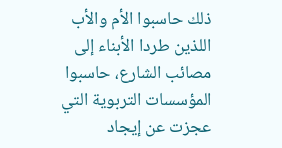ذلك حاسبوا الأم والأب اللذين طردا الأبناء إلى مصائب الشارع، حاسبوا المؤسسات التربوية التي عجزت عن إيجاد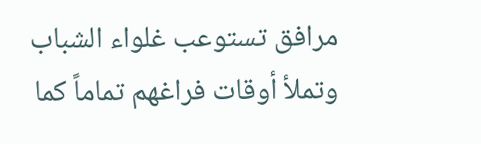مرافق تستوعب غلواء الشباب وتملأ أوقات فراغهم تماماً كما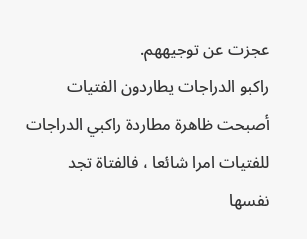عجزت عن توجيههم.
راكبو الدراجات يطاردون الفتيات
أصبحت ظاهرة مطاردة راكبي الدراجات للفتيات امرا شائعا ، فالفتاة تجد نفسها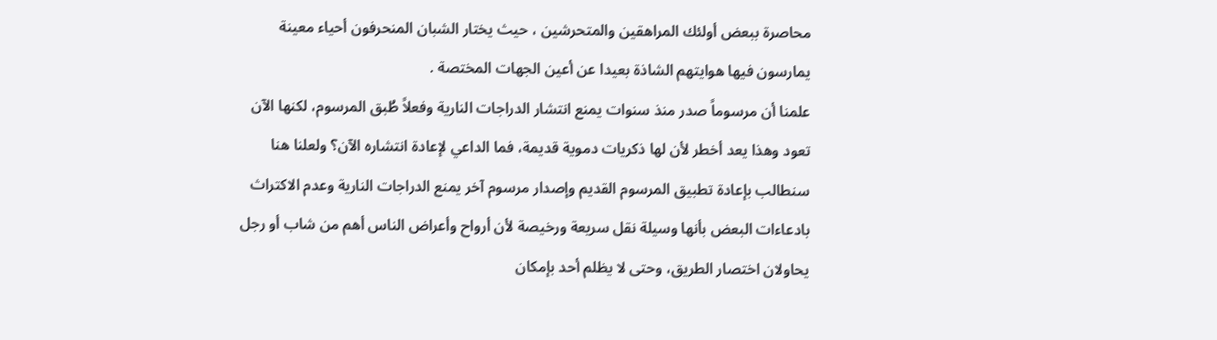محاصرة ببعض أولئك المراهقين والمتحرشين ، حيث يختار الشبان المنحرفون أحياء معينة يمارسون فيها هوايتهم الشاذة بعيدا عن أعين الجهات المختصة .
علمنا أن مرسوماً صدر منذ سنوات يمنع انتشار الدراجات النارية وفعلاً طُبق المرسوم، لكنها الآن تعود وهذا يعد أخطر لأن لها ذكريات دموية قديمة، فما الداعي لإعادة انتشاره الآن؟ ولعلنا هنا سنطالب بإعادة تطبيق المرسوم القديم وإصدار مرسوم آخر يمنع الدراجات النارية وعدم الاكتراث بادعاءات البعض بأنها وسيلة نقل سريعة ورخيصة لأن أرواح وأعراض الناس أهم من شاب أو رجل يحاولان اختصار الطريق، وحتى لا يظلم أحد بإمكان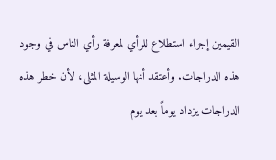القيمين إجراء استطلاع للرأي لمعرفة رأي الناس في وجود هذه الدراجات. وأعتقد أنها الوسيلة المثلى، لأن خطر هذه الدراجات يزداد يوماً بعد يوم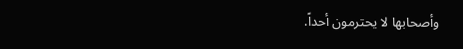وأصحابها لا يحترمون أحداً.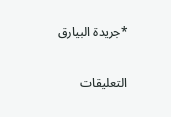*جريدة البيارق

التعليقات